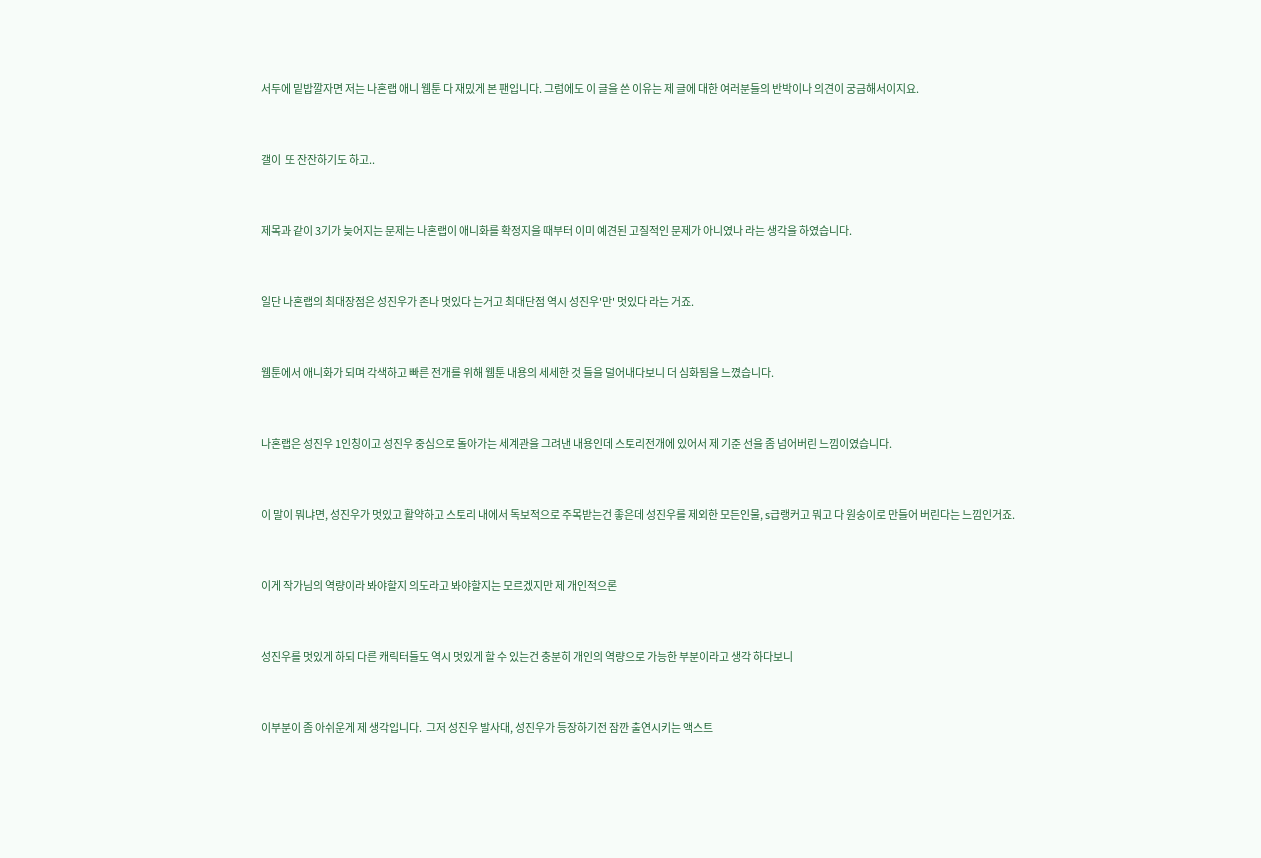서두에 밑밥깔자면 저는 나혼랩 애니 웹툰 다 재밌게 본 팬입니다. 그럼에도 이 글을 쓴 이유는 제 글에 대한 여러분들의 반박이나 의견이 궁금해서이지요.


갤이  또 잔잔하기도 하고..


제목과 같이 3기가 늦어지는 문제는 나혼랩이 애니화를 확정지을 때부터 이미 예견된 고질적인 문제가 아니였나 라는 생각을 하였습니다.


일단 나혼랩의 최대장점은 성진우가 존나 멋있다 는거고 최대단점 역시 성진우'만' 멋있다 라는 거죠.


웹툰에서 애니화가 되며 각색하고 빠른 전개를 위해 웹툰 내용의 세세한 것 들을 덜어내다보니 더 심화됨을 느꼈습니다.


나혼랩은 성진우 1인칭이고 성진우 중심으로 돌아가는 세계관을 그려낸 내용인데 스토리전개에 있어서 제 기준 선을 좀 넘어버린 느낌이였습니다.


이 말이 뭐냐면, 성진우가 멋있고 활약하고 스토리 내에서 독보적으로 주목받는건 좋은데 성진우를 제외한 모든인물, s급랭커고 뭐고 다 원숭이로 만들어 버린다는 느낌인거죠.


이게 작가님의 역량이라 봐야할지 의도라고 봐야할지는 모르겠지만 제 개인적으론


성진우를 멋있게 하되 다른 캐릭터들도 역시 멋있게 할 수 있는건 충분히 개인의 역량으로 가능한 부분이라고 생각 하다보니


이부분이 좀 아쉬운게 제 생각입니다.  그저 성진우 발사대, 성진우가 등장하기전 잠깐 출연시키는 액스트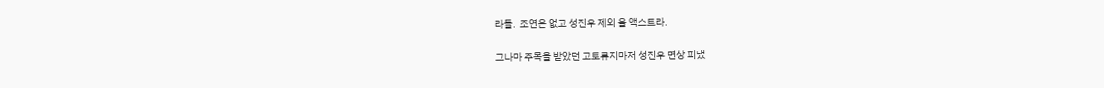라들.  조연은 없고 성진우 제외 올 액스트라.


그나마 주목을 받았던 고토류지마저 성진우 면상 피냈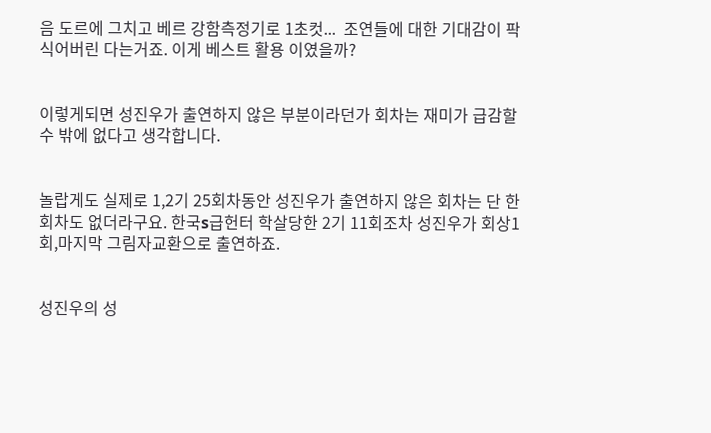음 도르에 그치고 베르 강함측정기로 1초컷...  조연들에 대한 기대감이 팍 식어버린 다는거죠. 이게 베스트 활용 이였을까?


이렇게되면 성진우가 출연하지 않은 부분이라던가 회차는 재미가 급감할 수 밖에 없다고 생각합니다.


놀랍게도 실제로 1,2기 25회차동안 성진우가 출연하지 않은 회차는 단 한 회차도 없더라구요. 한국s급헌터 학살당한 2기 11회조차 성진우가 회상1회,마지막 그림자교환으로 출연하죠.


성진우의 성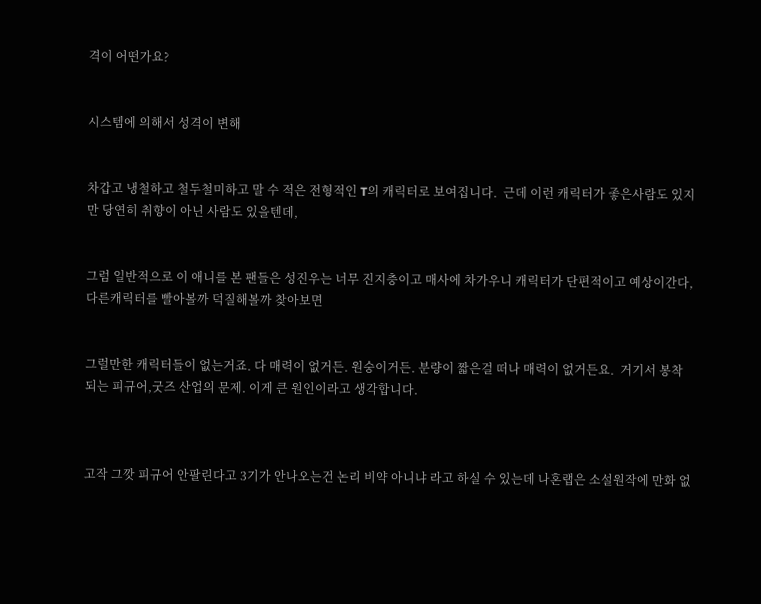격이 어떤가요?


시스템에 의해서 성격이 변해


차갑고 냉철하고 철두철미하고 말 수 적은 전형적인 T의 캐릭터로 보여집니다.  근데 이런 캐릭터가 좋은사람도 있지만 당연히 취향이 아닌 사람도 있을텐데,


그럼 일반적으로 이 애니를 본 팬들은 성진우는 너무 진지충이고 매사에 차가우니 캐릭터가 단편적이고 예상이간다, 다른캐릭터를 빨아볼까 덕질해볼까 찾아보면


그럴만한 캐릭터들이 없는거죠. 다 매력이 없거든. 원숭이거든. 분량이 짧은걸 떠나 매력이 없거든요.  거기서 봉착되는 피규어,굿즈 산업의 문제. 이게 큰 원인이라고 생각합니다.



고작 그깟 피규어 안팔린다고 3기가 안나오는건 논리 비약 아니냐 라고 하실 수 있는데 나혼랩은 소설원작에 만화 없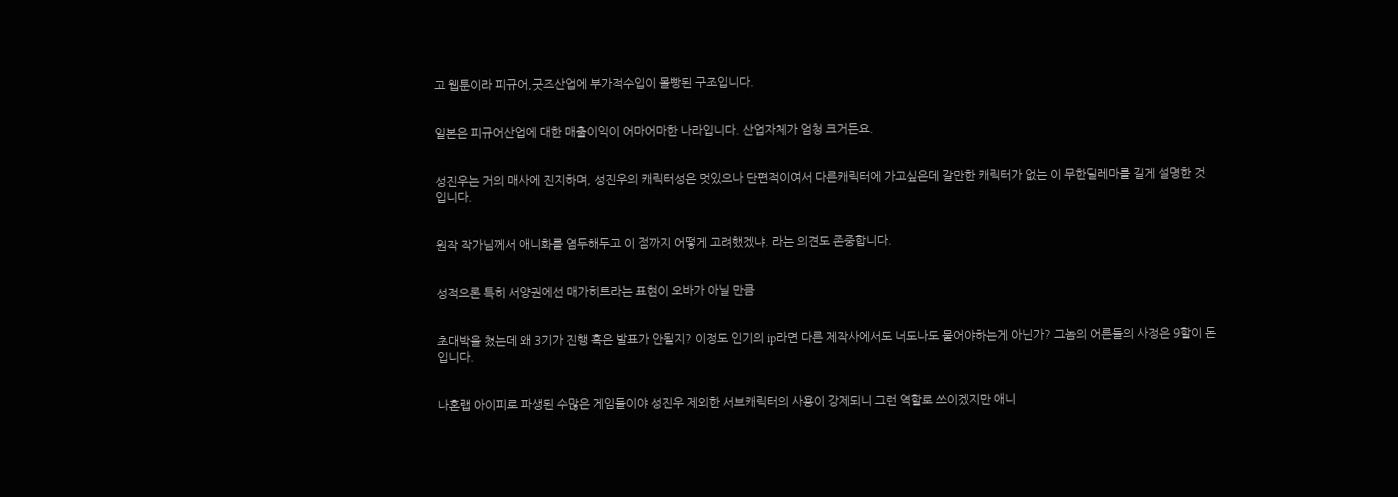고 웹툰이라 피규어,굿즈산업에 부가적수입이 몰빵된 구조입니다.


일본은 피규어산업에 대한 매출이익이 어마어마한 나라입니다. 산업자체가 엄청 크거든요.


성진우는 거의 매사에 진지하며, 성진우의 캐릭터성은 멋있으나 단편적이여서 다른캐릭터에 가고싶은데 갈만한 캐릭터가 없는 이 무한딜레마를 길게 설명한 것 입니다.


원작 작가님께서 애니화를 염두해두고 이 점까지 어떻게 고려했겠냐. 라는 의견도 존중합니다.


성적으론 특히 서양권에선 매가히트라는 표현이 오바가 아닐 만큼


초대박을 쳤는데 왜 3기가 진행 혹은 발표가 안될지? 이정도 인기의 ip라면 다른 제작사에서도 너도나도 물어야하는게 아닌가? 그놈의 어른들의 사정은 9할이 돈입니다.


나혼랩 아이피로 파생된 수많은 게임들이야 성진우 제외한 서브캐릭터의 사용이 강제되니 그런 역할로 쓰이겠지만 애니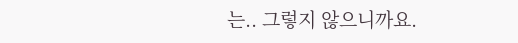는.. 그렇지 않으니까요.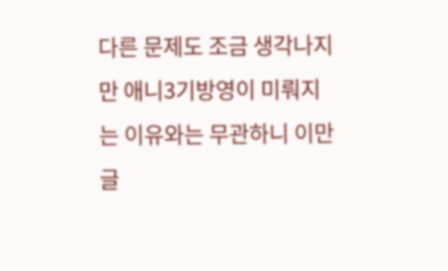다른 문제도 조금 생각나지만 애니3기방영이 미뤄지는 이유와는 무관하니 이만 글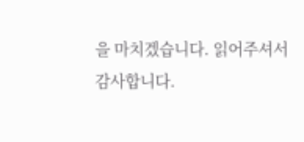을 마치겠습니다. 읽어주셔서 감사합니다.